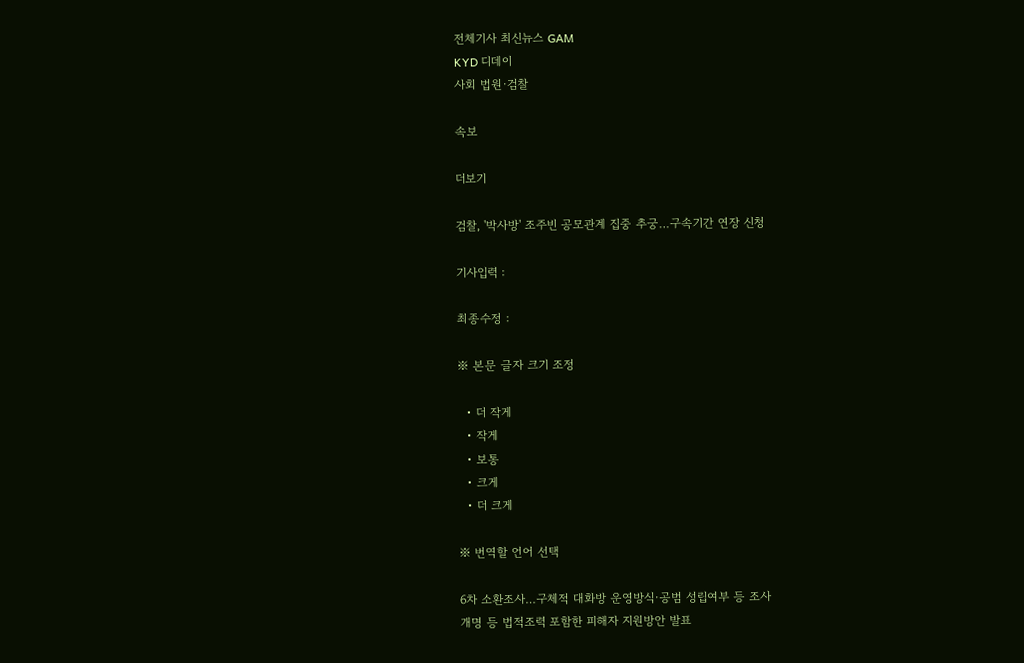전체기사 최신뉴스 GAM
KYD 디데이
사회 법원·검찰

속보

더보기

검찰, '박사방' 조주빈 공모관계 집중 추궁…구속기간 연장 신청

기사입력 :

최종수정 :

※ 본문 글자 크기 조정

  • 더 작게
  • 작게
  • 보통
  • 크게
  • 더 크게

※ 번역할 언어 선택

6차 소환조사…구체적 대화방 운영방식·공범 성립여부 등 조사
개명 등 법적조력 포함한 피해자 지원방안 발표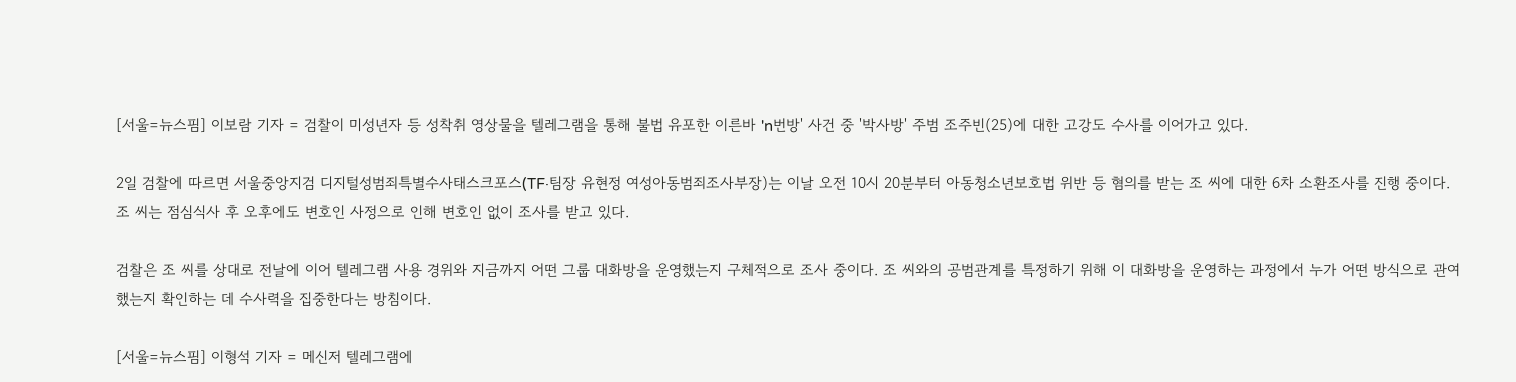[서울=뉴스핌] 이보람 기자 = 검찰이 미성년자 등 성착취 영상물을 텔레그램을 통해 불법 유포한 이른바 'n번방' 사건 중 '박사방' 주범 조주빈(25)에 대한 고강도 수사를 이어가고 있다.

2일 검찰에 따르면 서울중앙지검 디지털성범죄특별수사태스크포스(TF·팀장 유현정 여성아동범죄조사부장)는 이날 오전 10시 20분부터 아동청소년보호법 위반 등 혐의를 받는 조 씨에 대한 6차 소환조사를 진행 중이다. 조 씨는 점심식사 후 오후에도 변호인 사정으로 인해 변호인 없이 조사를 받고 있다.

검찰은 조 씨를 상대로 전날에 이어 텔레그램 사용 경위와 지금까지 어떤 그룹 대화방을 운영했는지 구체적으로 조사 중이다. 조 씨와의 공범관계를 특정하기 위해 이 대화방을 운영하는 과정에서 누가 어떤 방식으로 관여했는지 확인하는 데 수사력을 집중한다는 방침이다.

[서울=뉴스핌] 이형석 기자 = 메신저 텔레그램에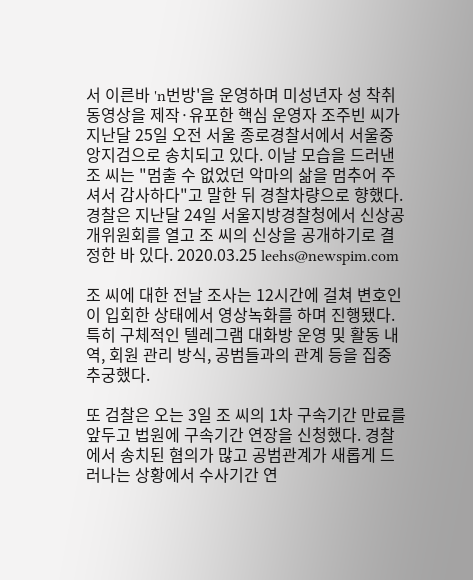서 이른바 'n번방'을 운영하며 미성년자 성 착취 동영상을 제작·유포한 핵심 운영자 조주빈 씨가 지난달 25일 오전 서울 종로경찰서에서 서울중앙지검으로 송치되고 있다. 이날 모습을 드러낸 조 씨는 "멈출 수 없었던 악마의 삶을 멈추어 주셔서 감사하다"고 말한 뒤 경찰차량으로 향했다. 경찰은 지난달 24일 서울지방경찰청에서 신상공개위원회를 열고 조 씨의 신상을 공개하기로 결정한 바 있다. 2020.03.25 leehs@newspim.com

조 씨에 대한 전날 조사는 12시간에 걸쳐 변호인이 입회한 상태에서 영상녹화를 하며 진행됐다. 특히 구체적인 텔레그램 대화방 운영 및 활동 내역, 회원 관리 방식, 공범들과의 관계 등을 집중 추궁했다.

또 검찰은 오는 3일 조 씨의 1차 구속기간 만료를 앞두고 법원에 구속기간 연장을 신청했다. 경찰에서 송치된 혐의가 많고 공범관계가 새롭게 드러나는 상황에서 수사기간 연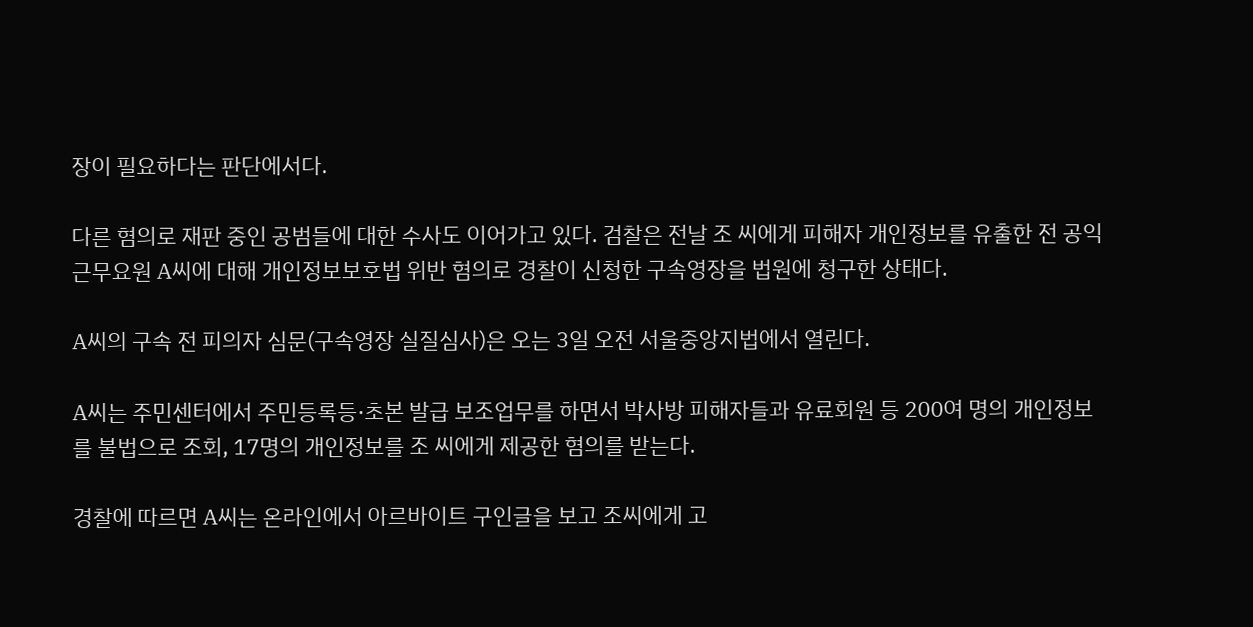장이 필요하다는 판단에서다.

다른 혐의로 재판 중인 공범들에 대한 수사도 이어가고 있다. 검찰은 전날 조 씨에게 피해자 개인정보를 유출한 전 공익근무요원 A씨에 대해 개인정보보호법 위반 혐의로 경찰이 신청한 구속영장을 법원에 청구한 상태다.

A씨의 구속 전 피의자 심문(구속영장 실질심사)은 오는 3일 오전 서울중앙지법에서 열린다.

A씨는 주민센터에서 주민등록등·초본 발급 보조업무를 하면서 박사방 피해자들과 유료회원 등 200여 명의 개인정보를 불법으로 조회, 17명의 개인정보를 조 씨에게 제공한 혐의를 받는다.

경찰에 따르면 A씨는 온라인에서 아르바이트 구인글을 보고 조씨에게 고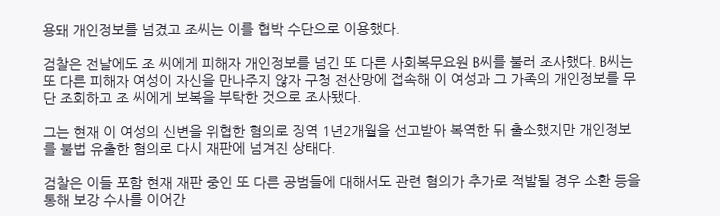용돼 개인정보를 넘겼고 조씨는 이를 협박 수단으로 이용했다.

검찰은 전날에도 조 씨에게 피해자 개인정보를 넘긴 또 다른 사회복무요원 B씨를 불러 조사했다. B씨는 또 다른 피해자 여성이 자신을 만나주지 않자 구청 전산망에 접속해 이 여성과 그 가족의 개인정보를 무단 조회하고 조 씨에게 보복을 부탁한 것으로 조사됐다.

그는 현재 이 여성의 신변을 위협한 혐의로 징역 1년2개월을 선고받아 복역한 뒤 출소했지만 개인정보를 불법 유출한 혐의로 다시 재판에 넘겨진 상태다.

검찰은 이들 포함 현재 재판 중인 또 다른 공범들에 대해서도 관련 혐의가 추가로 적발될 경우 소환 등을 통해 보강 수사를 이어간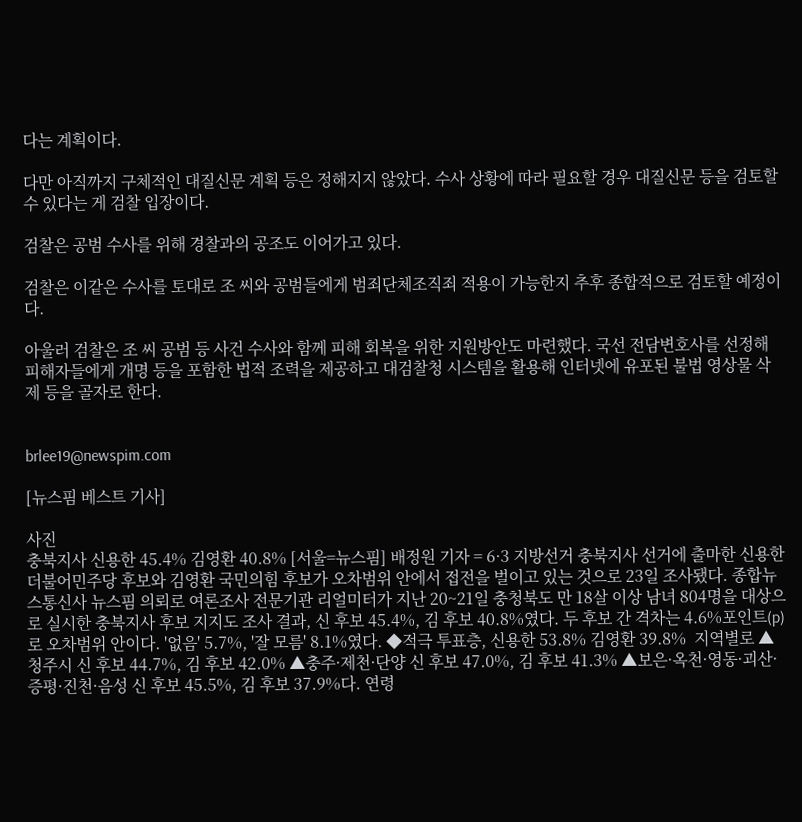다는 계획이다.

다만 아직까지 구체적인 대질신문 계획 등은 정해지지 않았다. 수사 상황에 따라 필요할 경우 대질신문 등을 검토할 수 있다는 게 검찰 입장이다.

검찰은 공범 수사를 위해 경찰과의 공조도 이어가고 있다.

검찰은 이같은 수사를 토대로 조 씨와 공범들에게 범죄단체조직죄 적용이 가능한지 추후 종합적으로 검토할 예정이다.

아울러 검찰은 조 씨 공범 등 사건 수사와 함께 피해 회복을 위한 지원방안도 마련했다. 국선 전담변호사를 선정해 피해자들에게 개명 등을 포함한 법적 조력을 제공하고 대검찰청 시스템을 활용해 인터넷에 유포된 불법 영상물 삭제 등을 골자로 한다.


brlee19@newspim.com

[뉴스핌 베스트 기사]

사진
충북지사 신용한 45.4% 김영환 40.8% [서울=뉴스핌] 배정원 기자 = 6·3 지방선거 충북지사 선거에 출마한 신용한 더불어민주당 후보와 김영환 국민의힘 후보가 오차범위 안에서 접전을 벌이고 있는 것으로 23일 조사됐다. 종합뉴스통신사 뉴스핌 의뢰로 여론조사 전문기관 리얼미터가 지난 20~21일 충청북도 만 18살 이상 남녀 804명을 대상으로 실시한 충북지사 후보 지지도 조사 결과, 신 후보 45.4%, 김 후보 40.8%였다. 두 후보 간 격차는 4.6%포인트(p)로 오차범위 안이다. '없음' 5.7%, '잘 모름' 8.1%였다. ◆적극 투표층, 신용한 53.8% 김영환 39.8%  지역별로 ▲청주시 신 후보 44.7%, 김 후보 42.0% ▲충주·제천·단양 신 후보 47.0%, 김 후보 41.3% ▲보은·옥천·영동·괴산·증평·진천·음성 신 후보 45.5%, 김 후보 37.9%다. 연령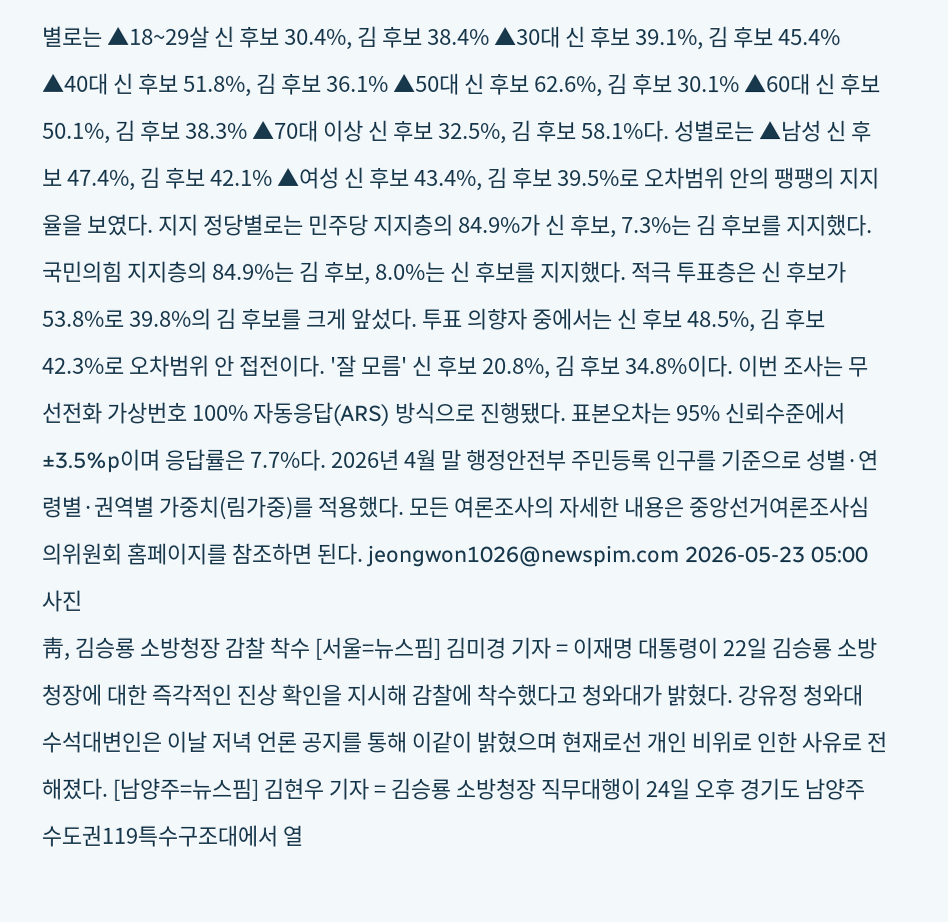별로는 ▲18~29살 신 후보 30.4%, 김 후보 38.4% ▲30대 신 후보 39.1%, 김 후보 45.4% ▲40대 신 후보 51.8%, 김 후보 36.1% ▲50대 신 후보 62.6%, 김 후보 30.1% ▲60대 신 후보 50.1%, 김 후보 38.3% ▲70대 이상 신 후보 32.5%, 김 후보 58.1%다. 성별로는 ▲남성 신 후보 47.4%, 김 후보 42.1% ▲여성 신 후보 43.4%, 김 후보 39.5%로 오차범위 안의 팽팽의 지지율을 보였다. 지지 정당별로는 민주당 지지층의 84.9%가 신 후보, 7.3%는 김 후보를 지지했다. 국민의힘 지지층의 84.9%는 김 후보, 8.0%는 신 후보를 지지했다. 적극 투표층은 신 후보가 53.8%로 39.8%의 김 후보를 크게 앞섰다. 투표 의향자 중에서는 신 후보 48.5%, 김 후보 42.3%로 오차범위 안 접전이다. '잘 모름' 신 후보 20.8%, 김 후보 34.8%이다. 이번 조사는 무선전화 가상번호 100% 자동응답(ARS) 방식으로 진행됐다. 표본오차는 95% 신뢰수준에서 ±3.5%p이며 응답률은 7.7%다. 2026년 4월 말 행정안전부 주민등록 인구를 기준으로 성별·연령별·권역별 가중치(림가중)를 적용했다. 모든 여론조사의 자세한 내용은 중앙선거여론조사심의위원회 홈페이지를 참조하면 된다. jeongwon1026@newspim.com 2026-05-23 05:00
사진
靑, 김승룡 소방청장 감찰 착수 [서울=뉴스핌] 김미경 기자 = 이재명 대통령이 22일 김승룡 소방청장에 대한 즉각적인 진상 확인을 지시해 감찰에 착수했다고 청와대가 밝혔다. 강유정 청와대 수석대변인은 이날 저녁 언론 공지를 통해 이같이 밝혔으며 현재로선 개인 비위로 인한 사유로 전해졌다. [남양주=뉴스핌] 김현우 기자 = 김승룡 소방청장 직무대행이 24일 오후 경기도 남양주 수도권119특수구조대에서 열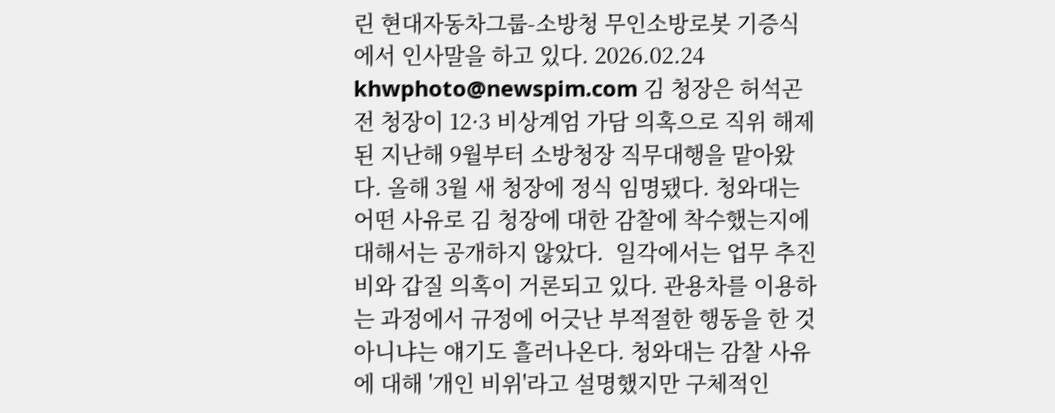린 현대자동차그룹-소방청 무인소방로봇 기증식에서 인사말을 하고 있다. 2026.02.24 khwphoto@newspim.com 김 청장은 허석곤 전 청장이 12·3 비상계엄 가담 의혹으로 직위 해제된 지난해 9월부터 소방청장 직무대행을 맡아왔다. 올해 3월 새 청장에 정식 임명됐다. 청와대는 어떤 사유로 김 청장에 대한 감찰에 착수했는지에 대해서는 공개하지 않았다.  일각에서는 업무 추진비와 갑질 의혹이 거론되고 있다. 관용차를 이용하는 과정에서 규정에 어긋난 부적절한 행동을 한 것 아니냐는 얘기도 흘러나온다. 청와대는 감찰 사유에 대해 '개인 비위'라고 설명했지만 구체적인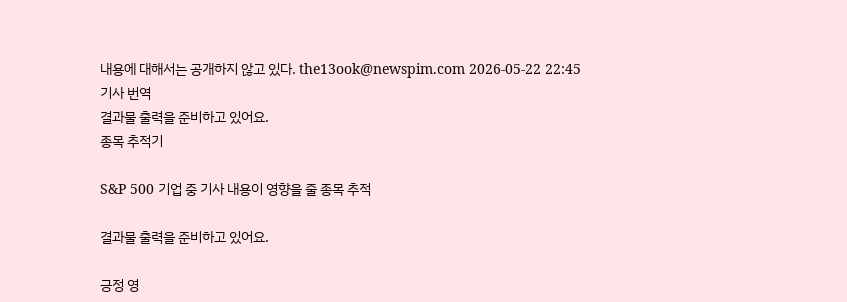내용에 대해서는 공개하지 않고 있다. the13ook@newspim.com 2026-05-22 22:45
기사 번역
결과물 출력을 준비하고 있어요.
종목 추적기

S&P 500 기업 중 기사 내용이 영향을 줄 종목 추적

결과물 출력을 준비하고 있어요.

긍정 영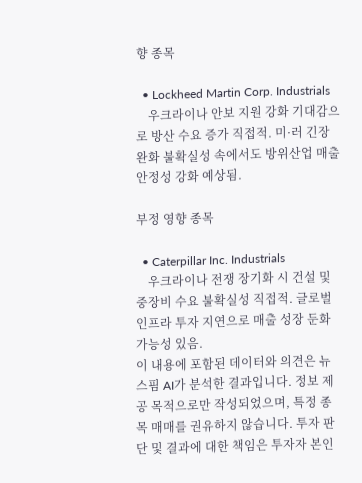향 종목

  • Lockheed Martin Corp. Industrials
    우크라이나 안보 지원 강화 기대감으로 방산 수요 증가 직접적. 미·러 긴장 완화 불확실성 속에서도 방위산업 매출 안정성 강화 예상됨.

부정 영향 종목

  • Caterpillar Inc. Industrials
    우크라이나 전쟁 장기화 시 건설 및 중장비 수요 불확실성 직접적. 글로벌 인프라 투자 지연으로 매출 성장 둔화 가능성 있음.
이 내용에 포함된 데이터와 의견은 뉴스핌 AI가 분석한 결과입니다. 정보 제공 목적으로만 작성되었으며, 특정 종목 매매를 권유하지 않습니다. 투자 판단 및 결과에 대한 책임은 투자자 본인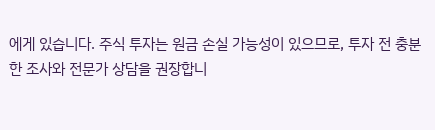에게 있습니다. 주식 투자는 원금 손실 가능성이 있으므로, 투자 전 충분한 조사와 전문가 상담을 권장합니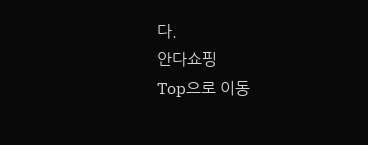다.
안다쇼핑
Top으로 이동